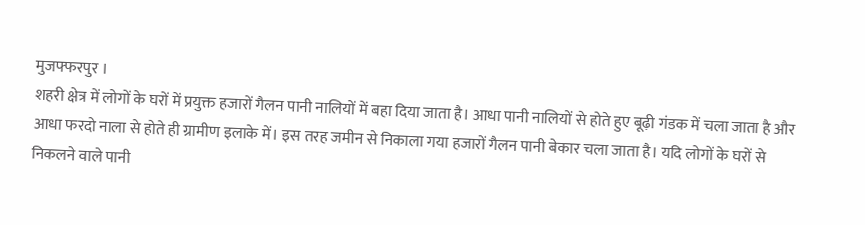मुजफ्फरपुर ।
शहरी क्षेत्र में लोगों के घरों में प्रयुक्त हजारों गैलन पानी नालियों में बहा दिया जाता है। आधा पानी नालियों से होते हुए बूढ़ी गंडक में चला जाता है और आधा फरदो नाला से होते ही ग्रामीण इलाके में। इस तरह जमीन से निकाला गया हजारों गैलन पानी बेकार चला जाता है। यदि लोगों के घरों से निकलने वाले पानी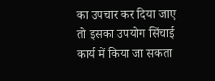का उपचार कर दिया जाए तो इसका उपयोग सिंचाई कार्य में किया जा सकता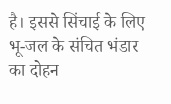है। इससे सिंचाई के लिए भू-जल के संचित भंडार का दोहन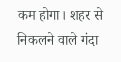कम होगा। शहर से निकलने वाले गंदा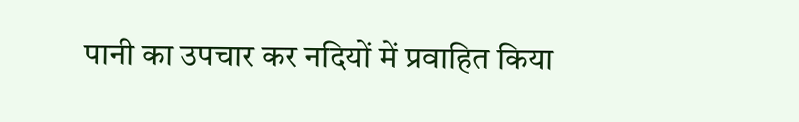पानी का उपचार कर नदियों में प्रवाहित किया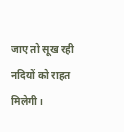जाए तो सूख रही नदियों को राहत मिलेगी।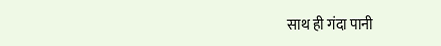साथ ही गंदा पानी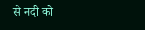से नदी को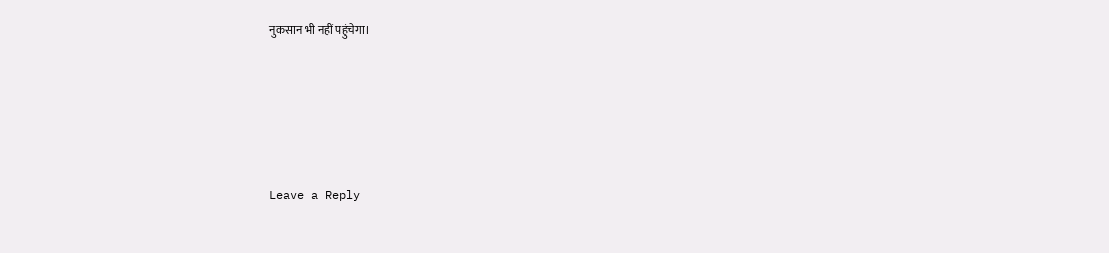नुकसान भी नहीं पहुंचेगा।





Leave a Reply